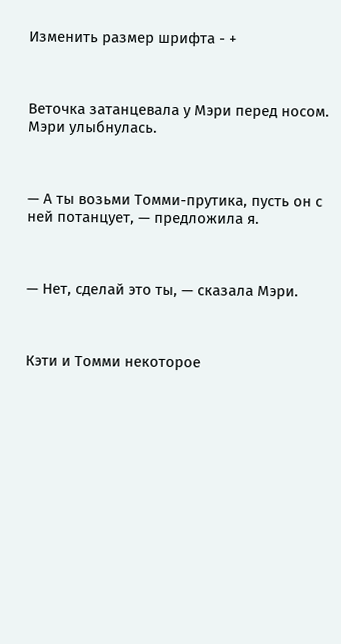Изменить размер шрифта - +



Веточка затанцевала у Мэри перед носом. Мэри улыбнулась.



— А ты возьми Томми-прутика, пусть он с ней потанцует, — предложила я.



— Нет, сделай это ты, — сказала Мэри.



Кэти и Томми некоторое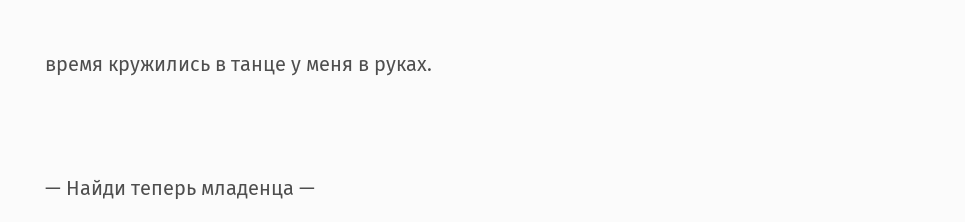время кружились в танце у меня в руках.



— Найди теперь младенца —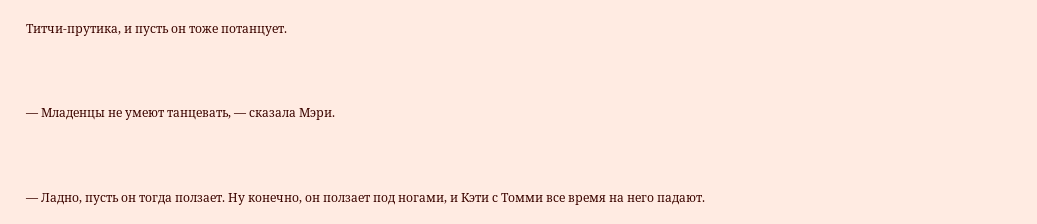Титчи-прутика, и пусть он тоже потанцует.



— Младенцы не умеют танцевать, — сказала Мэри.



— Ладно, пусть он тогда ползает. Ну конечно, он ползает под ногами, и Кэти с Томми все время на него падают.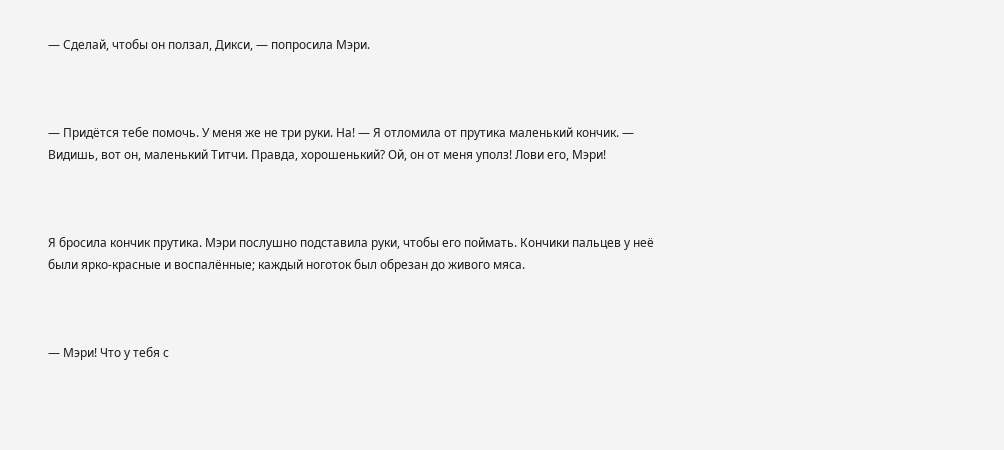— Сделай, чтобы он ползал, Дикси, — попросила Мэри.



— Придётся тебе помочь. У меня же не три руки. На! — Я отломила от прутика маленький кончик. — Видишь, вот он, маленький Титчи. Правда, хорошенький? Ой, он от меня уполз! Лови его, Мэри!



Я бросила кончик прутика. Мэри послушно подставила руки, чтобы его поймать. Кончики пальцев у неё были ярко-красные и воспалённые; каждый ноготок был обрезан до живого мяса.



— Мэри! Что у тебя с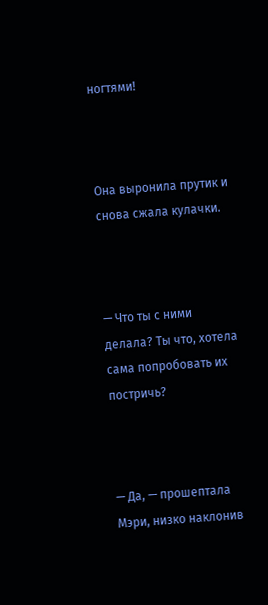ногтями!



Она выронила прутик и снова сжала кулачки.



— Что ты с ними делала? Ты что, хотела сама попробовать их постричь?



— Да, — прошептала Мэри, низко наклонив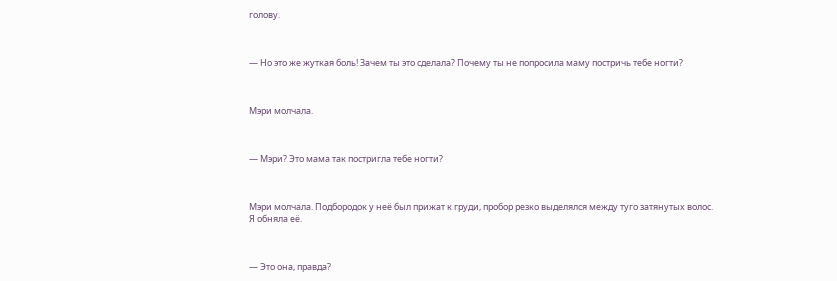голову.



— Но это же жуткая боль! Зачем ты это сделала? Почему ты не попросила маму постричь тебе ногти?



Мэри молчала.



— Мэри? Это мама так постригла тебе ногти?



Мэри молчала. Подбородок у неё был прижат к груди, пробор резко выделялся между туго затянутых волос. Я обняла её.



— Это она, правда?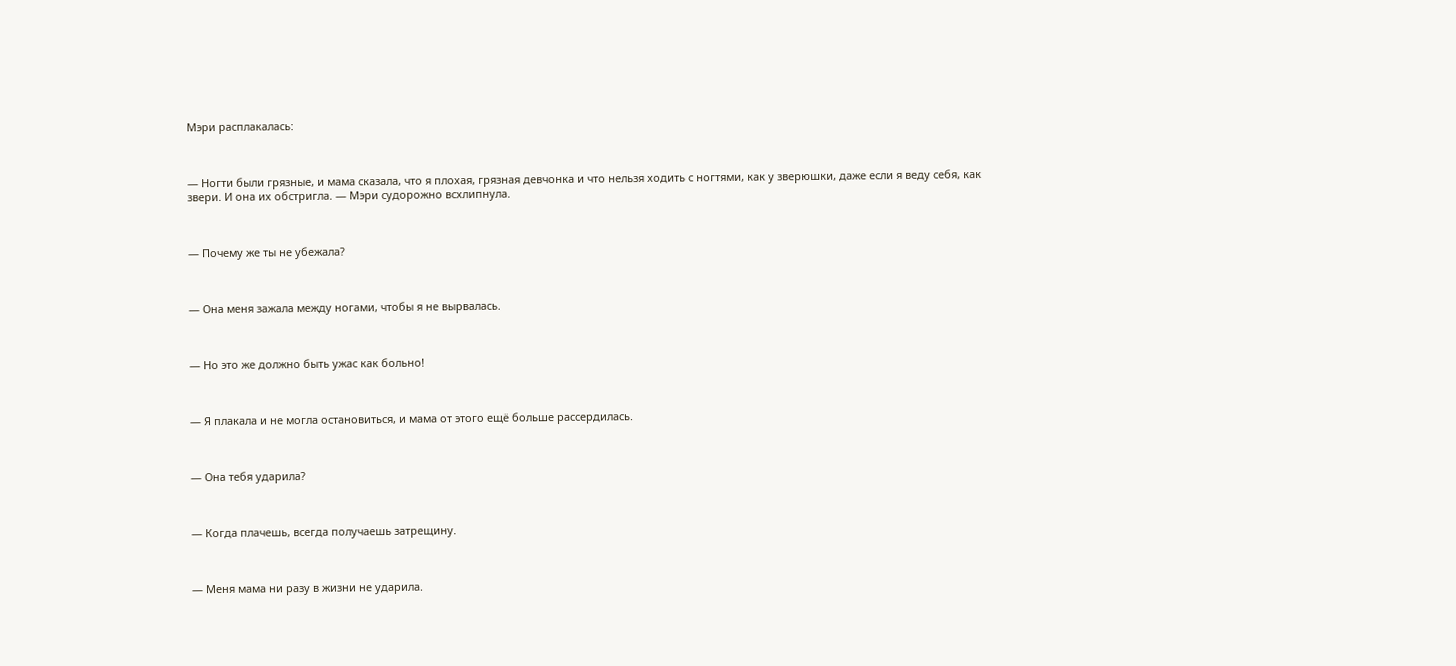Мэри расплакалась:



— Ногти были грязные, и мама сказала, что я плохая, грязная девчонка и что нельзя ходить с ногтями, как у зверюшки, даже если я веду себя, как звери. И она их обстригла. — Мэри судорожно всхлипнула.



— Почему же ты не убежала?



— Она меня зажала между ногами, чтобы я не вырвалась.



— Но это же должно быть ужас как больно!



— Я плакала и не могла остановиться, и мама от этого ещё больше рассердилась.



— Она тебя ударила?



— Когда плачешь, всегда получаешь затрещину.



— Меня мама ни разу в жизни не ударила.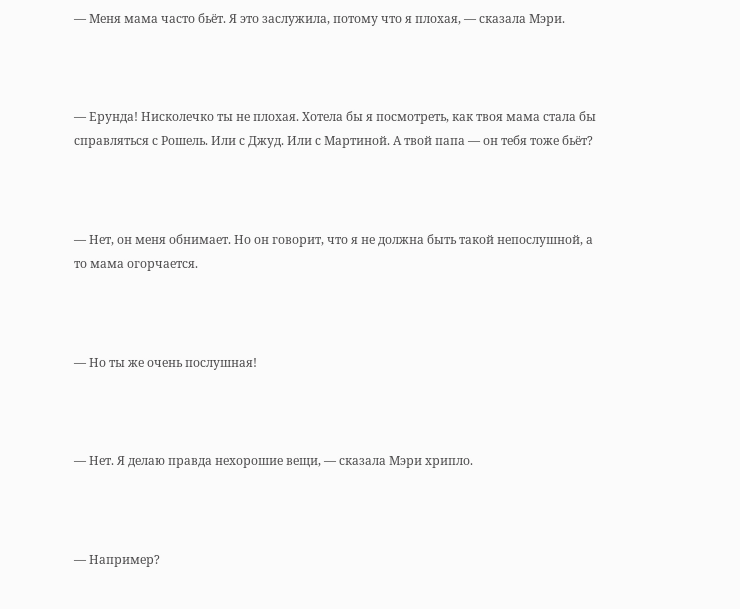— Меня мама часто бьёт. Я это заслужила, потому что я плохая, — сказала Мэри.



— Ерунда! Нисколечко ты не плохая. Хотела бы я посмотреть, как твоя мама стала бы справляться с Рошель. Или с Джуд. Или с Мартиной. А твой папа — он тебя тоже бьёт?



— Нет, он меня обнимает. Но он говорит, что я не должна быть такой непослушной, а то мама огорчается.



— Но ты же очень послушная!



— Нет. Я делаю правда нехорошие вещи, — сказала Мэри хрипло.



— Например?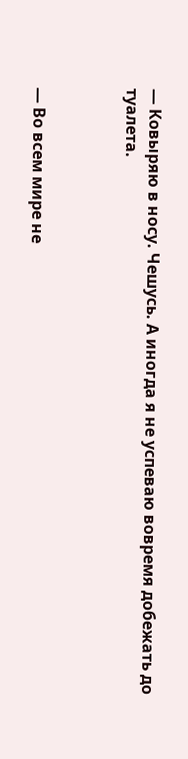— Ковыряю в носу. Чешусь. А иногда я не успеваю вовремя добежать до туалета.



— Во всем мире не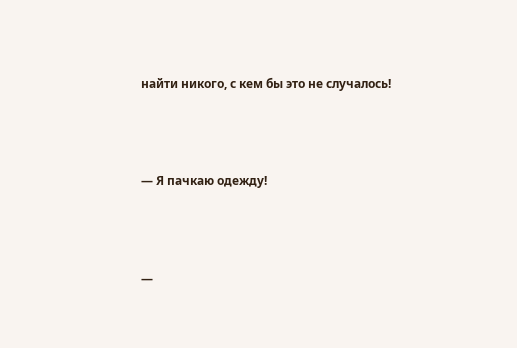найти никого, с кем бы это не случалось!



— Я пачкаю одежду!



—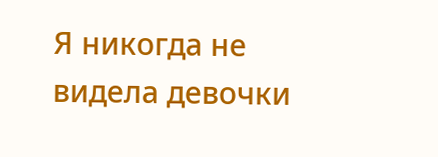Я никогда не видела девочки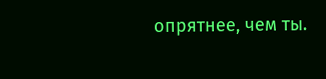опрятнее, чем ты.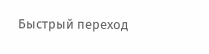Быстрый переход